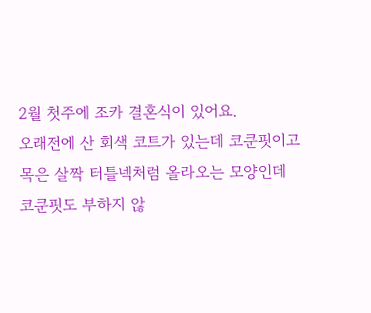2월 첫주에 조카 결혼식이 있어요.
오래전에 산 회색 코트가 있는데 코쿤핏이고
목은 살짝 터틀넥처럼 올라오는 모양인데
코쿤핏도 부하지 않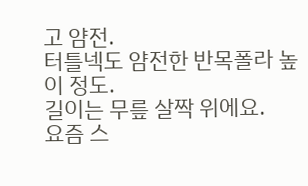고 얌전.
터틀넥도 얌전한 반목폴라 높이 정도.
길이는 무릎 살짝 위에요.
요즘 스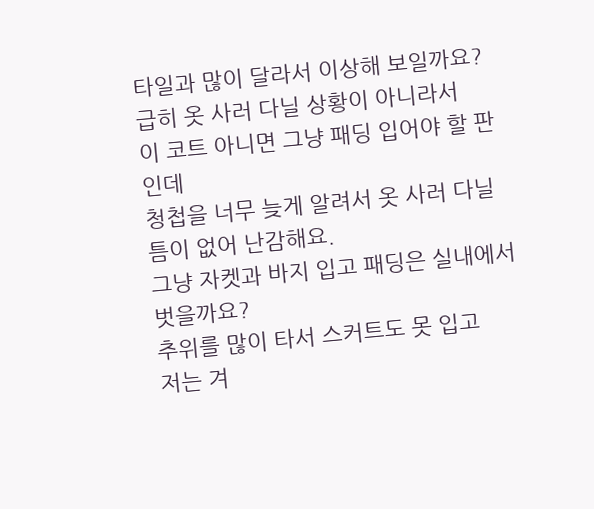타일과 많이 달라서 이상해 보일까요?
급히 옷 사러 다닐 상황이 아니라서
이 코트 아니면 그냥 패딩 입어야 할 판인데
청첩을 너무 늦게 알려서 옷 사러 다닐 틈이 없어 난감해요.
그냥 자켓과 바지 입고 패딩은 실내에서 벗을까요?
추위를 많이 타서 스커트도 못 입고
저는 겨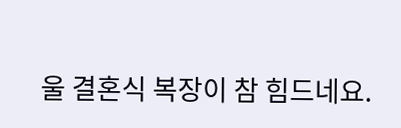울 결혼식 복장이 참 힘드네요.